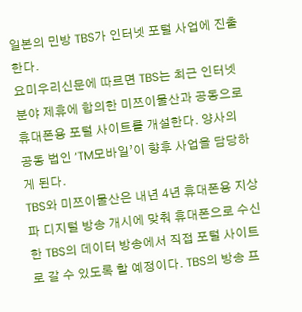일본의 민방 TBS가 인터넷 포털 사업에 진출한다.
요미우리신문에 따르면 TBS는 최근 인터넷 분야 제휴에 합의한 미쯔이물산과 공동으로 휴대폰용 포털 사이트를 개설한다. 양사의 공동 법인 ‘TM모바일’이 향후 사업을 담당하게 된다.
TBS와 미쯔이물산은 내년 4년 휴대폰용 지상파 디지털 방송 개시에 맞춰 휴대폰으로 수신한 TBS의 데이터 방송에서 직접 포털 사이트로 갈 수 있도록 할 예정이다. TBS의 방송 프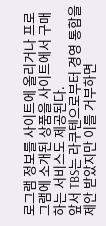로그램 정보를 사이트에 올리거나 프로그램에 소개된 상품을 사이트에서 구매하는 서비스도 제공된다.
앞서 TBS는 라쿠텐으로부터 경영 통합을 제안 받았지만 이를 거부하면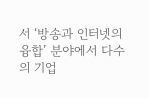서 ‘방송과 인터넷의 융합’ 분야에서 다수의 기업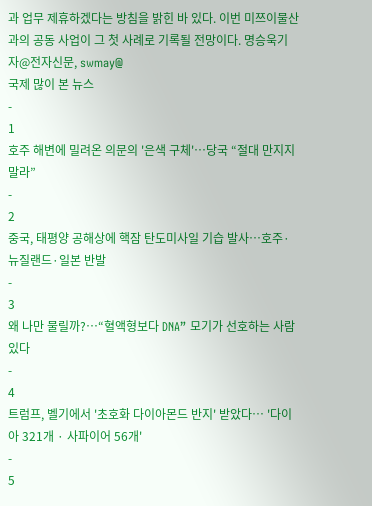과 업무 제휴하겠다는 방침을 밝힌 바 있다. 이번 미쯔이물산과의 공동 사업이 그 첫 사례로 기록될 전망이다. 명승욱기자@전자신문, swmay@
국제 많이 본 뉴스
-
1
호주 해변에 밀려온 의문의 '은색 구체'…당국 “절대 만지지 말라”
-
2
중국, 태평양 공해상에 핵잠 탄도미사일 기습 발사…호주·뉴질랜드·일본 반발
-
3
왜 나만 물릴까?…“혈액형보다 DNA” 모기가 선호하는 사람 있다
-
4
트럼프, 벨기에서 '초호화 다이아몬드 반지' 받았다… '다이아 321개 · 사파이어 56개'
-
5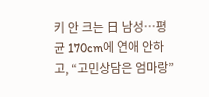키 안 크는 日 남성…평균 170cm에 연애 안하고, “고민상담은 엄마랑”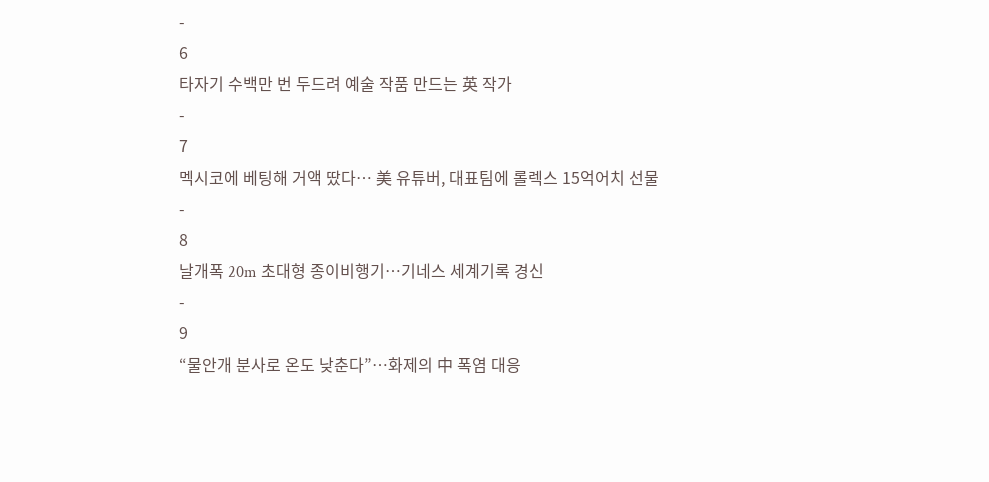-
6
타자기 수백만 번 두드려 예술 작품 만드는 英 작가
-
7
멕시코에 베팅해 거액 땄다… 美 유튜버, 대표팀에 롤렉스 15억어치 선물
-
8
날개폭 20m 초대형 종이비행기…기네스 세계기록 경신
-
9
“물안개 분사로 온도 낮춘다”…화제의 中 폭염 대응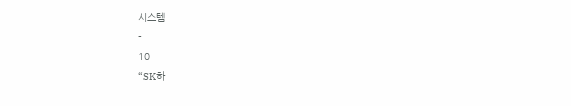시스템
-
10
“SK하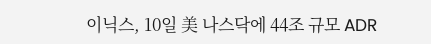이닉스, 10일 美 나스닥에 44조 규모 ADR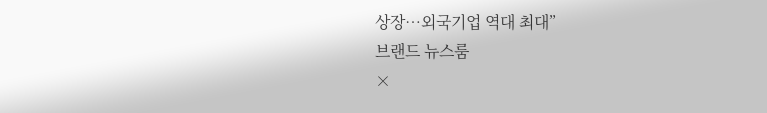상장…외국기업 역대 최대”
브랜드 뉴스룸
×